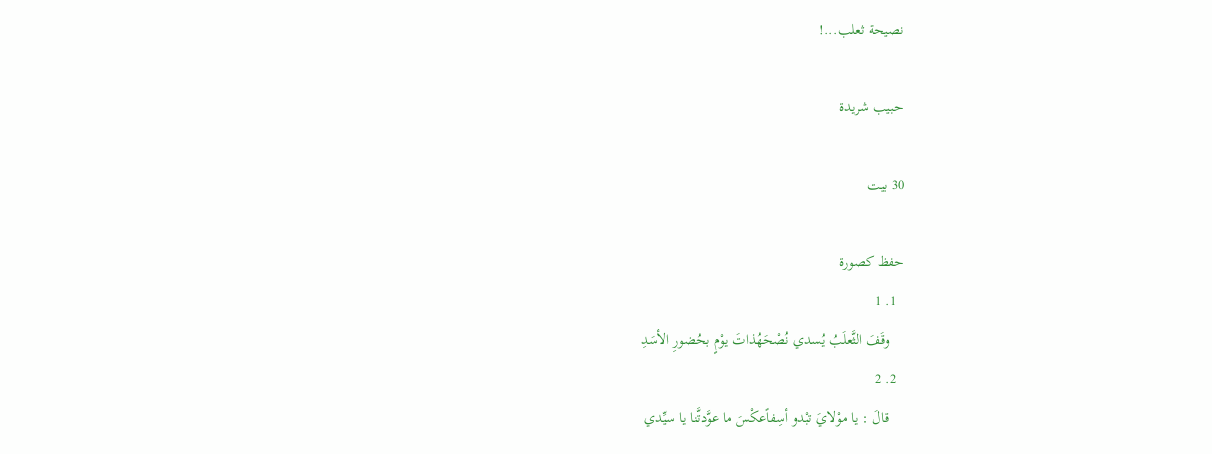نصيحة ثعلب...!

حبيب شريدة

30 بيت

حفظ كصورة
  1. 1
    وقَفَ الثَّعلَبُ يُسدي نُصْحَهُذاتَ يوْمٍ بحُضورِ الأسَدِ
  2. 2
    قالَ : يا موْلايَ تبْدو أسِفاًعكْسَ ما عوَّدتَّنا يا سيِّدي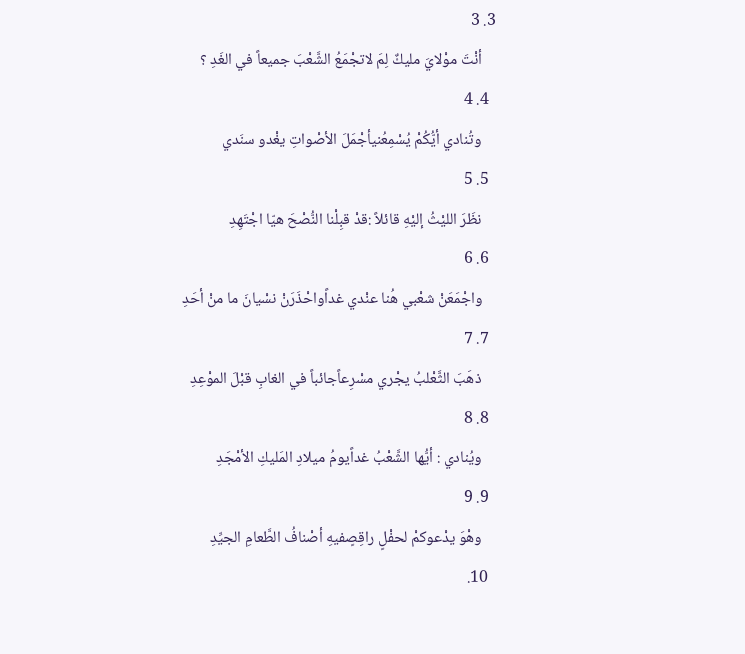3. 3
    أنْتَ موْلايَ مليكٌ لِمَ لاتجْمَعُ الشَّعْبَ جميعاً في الغَدِ ؟
  4. 4
    وتُنادي أيُّكُمْ يُسْمِعُنيأجْمَلَ الأصْواتِ يغْدو سنَدي
  5. 5
    نظَرَ الليْثُ إليْهِ قائلاً :قدْ قبِلْنا النُّصْحَ هيّا اجْتَهِدِ
  6. 6
    واجْمَعَنْ شعْبي هُنا عنْدي غداًواحْذَرَنْ نسْيانَ ما منْ أحَدِ
  7. 7
    ذهَبَ الثَّعْلبُ يجْري مسْرِعاًجائباً في الغابِ قبْلَ الموْعِدِ
  8. 8
    ويُنادي : أيُّها الشَّعْبُ غداًيومُ ميلادِ المَليكِ الأمْجَدِ
  9. 9
    وهْوَ يدْعوكمْ لحفْلٍ راقِصٍفيهِ أصْنافُ الطَّعامِ الجيِّدِ
  10.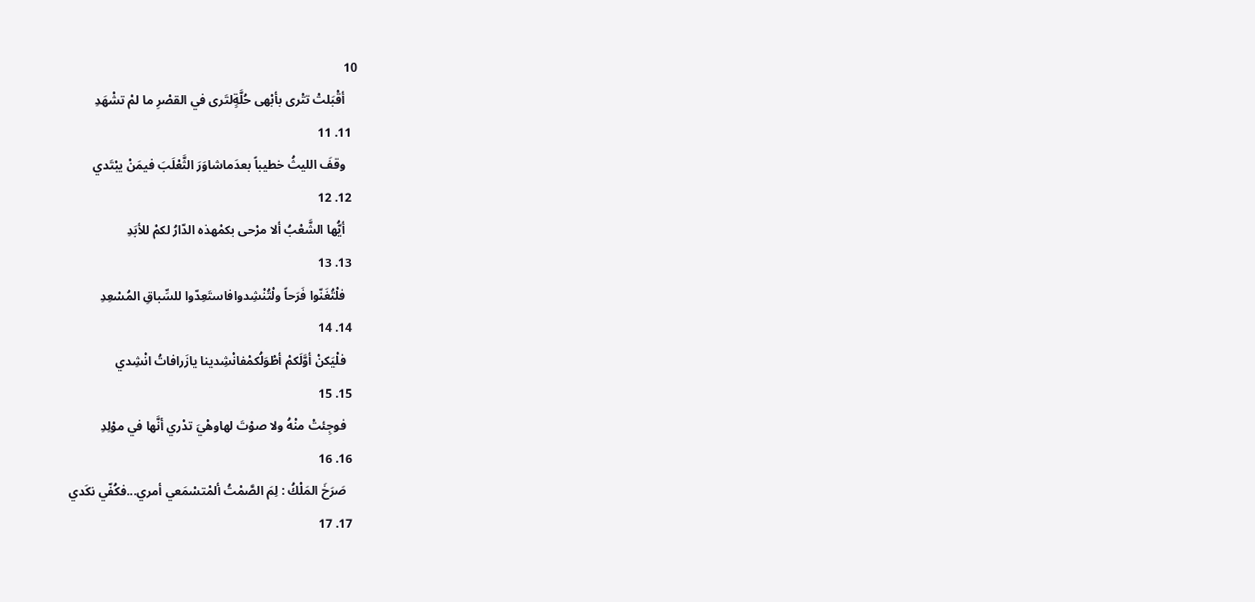10
    أقْبَلتْ تتْرى بأبْهى حُلَّةٍلتَرى في القصْرِ ما لمْ تشْهَدِ
  11. 11
    وقفَ الليثُ خطيباً بعدَماشاوَرَ الثَّعْلَبَ فيمَنْ يبْتَدي
  12. 12
    أيُّها الشَّعْبُ ألا مرْحى بكمْهذه الدّارُ لكمْ للأبَدِ
  13. 13
    فلْتُغَنّوا فَرَحاً ولْتُنْشِدوافاستَعِدّوا للسِّباقِ المُسْعِدِ
  14. 14
    فلْيَكنْ أوَّلَكمْ أطْوَلُكمْفانْشِدينا يازَرافاتُ انْشِدي
  15. 15
    فوجِئتْ منْهُ ولا صوْتَ لهاوهْيَ تدْري أنَّها في موْلِدِ
  16. 16
    صَرَخَ المَلْكُ : لِمَ الصَّمْتُ ألمْتسْمَعي أمري...فكُفّي نكَدي
  17. 17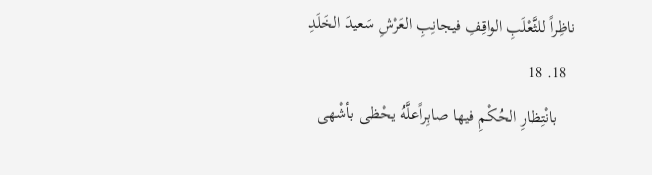ناظِراً للثَّعْلَبِ الواقِفِ فيجانِبِ العَرْشِ سَعيدَ الخَلَدِ
  18. 18
    بانْتِظارِ الحُكْمِ فيها صابِراًعلَّهُ يحْظى بأشْهى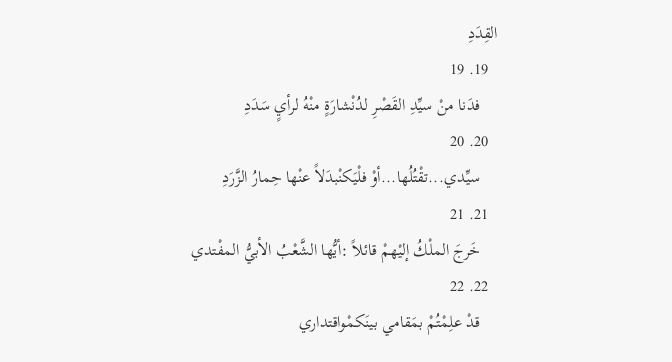القِدَدِ
  19. 19
    فدَنا منْ سيِّدِ القَصْرِ لدُنْشارَةٍ منْهُ لرأيٍ سَدَدِ
  20. 20
    سيِّدي...تقْتُلُها...أوْ فلْيَكنْبدَلاً عنْها حِمارُ الزَّرَدِ
  21. 21
    خَرجَ الملْكُ إليْهمْ قائلاً :أيُّها الشَّعْبُ الأبيُّ المفْتدي
  22. 22
    قدْ علِمْتُمْ بمَقامي بينَكمْواقتداري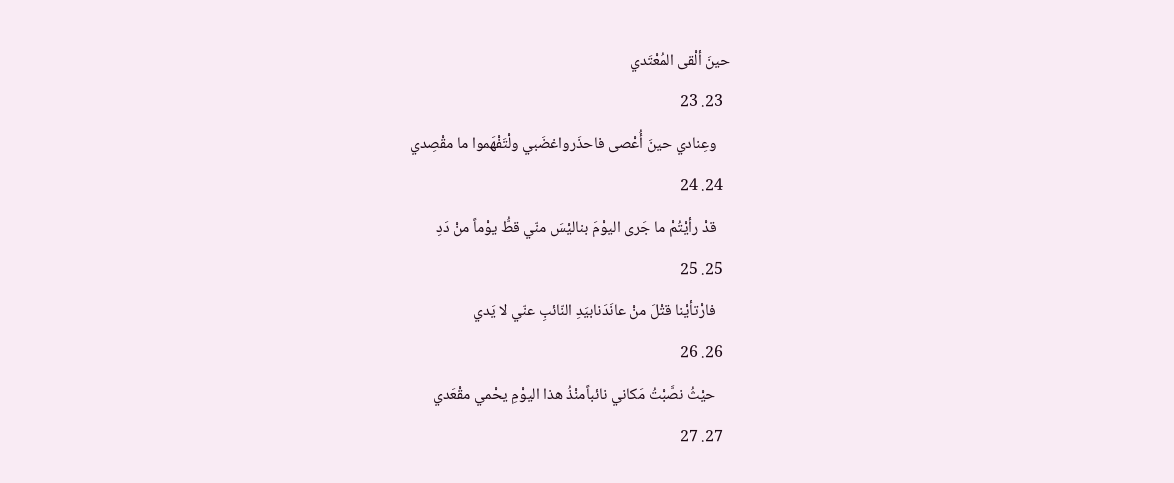حينَ ألْقى المُعْتَدي
  23. 23
    وعِنادي حينَ أُعْصى فاحذَرواغضَبي ولْتَفْهَموا ما مقْصِدي
  24. 24
    قدْ رأيْتُمْ ما جَرى اليوْمَ بناليْسَ منّي قطُّ يوْماً منْ دَدِ
  25. 25
    فارْتأيْنا قتْلَ منْ عانَدَنابيَدِ النّائبِ عنّي لا يَدي
  26. 26
    حيْثُ نصَّبْتُ مَكاني نائباًمنْذُ هذا اليوْمِ يحْمي مقْعَدي
  27. 27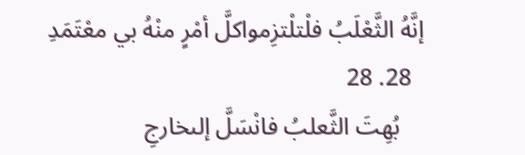إنَّهُ الثَّعْلَبُ فلْتلْتزِمواكلَّ أمْرٍ منْهُ بي معْتَمَدِ
  28. 28
    بُهِتَ الثَّعلبُ فانْسَلَّ إلىخارجِ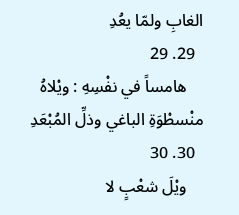الغابِ ولمّا يعُدِ
  29. 29
    هامساً في نفْسِهِ : ويْلاهُ منْسطْوَةِ الباغي وذلِّ المُبْعَدِ
  30. 30
    ويْلَ شعْبٍ لا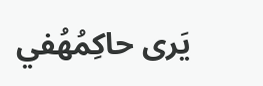يَرى حاكِمُهُفي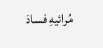مُرائيهِ فسادَ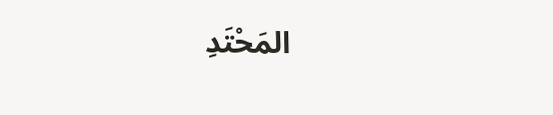المَحْتَدِ